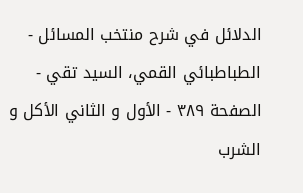الدلائل في شرح منتخب المسائل - الطباطبائي القمي، السید تقي - الصفحة ٣٨٩ - الأول و الثاني الأكل و الشرب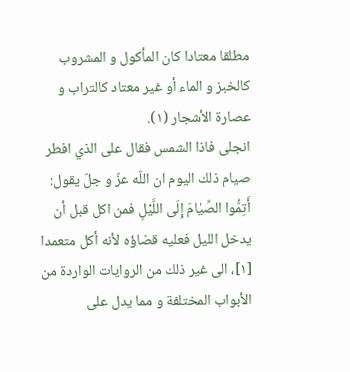مطلقا معتادا كان المأكول و المشروب كالخبز و الماء أو غير معتاد كالتراب و عصارة الأشجار (١).
انجلى فاذا الشمس فقال على الذي افطر صيام ذلك اليوم ان اللّه عزّ و جلّ يقول:
أَتِمُّوا الصِّيٰامَ إِلَى اللَّيْلِ فمن اكل قبل أن يدخل الليل فعليه قضاؤه لأنه أكل متعمدا [١]، الى غير ذلك من الروايات الواردة من الأبواب المختلفة و مما يدل على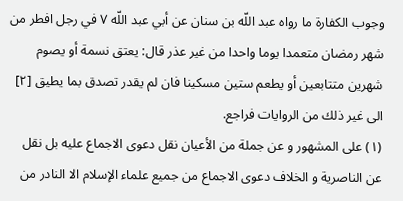وجوب الكفارة ما رواه عبد اللّه بن سنان عن أبي عبد اللّه ٧ في رجل افطر من شهر رمضان متعمدا يوما واحدا من غير عذر قال: يعتق نسمة أو يصوم شهرين متتابعين أو يطعم ستين مسكينا فان لم يقدر تصدق بما يطيق [٢] الى غير ذلك من الروايات فراجع.
(١) على المشهور و عن جملة من الأعيان نقل دعوى الاجماع عليه بل نقل عن الناصرية و الخلاف دعوى الاجماع من جميع علماء الإسلام الا النادر من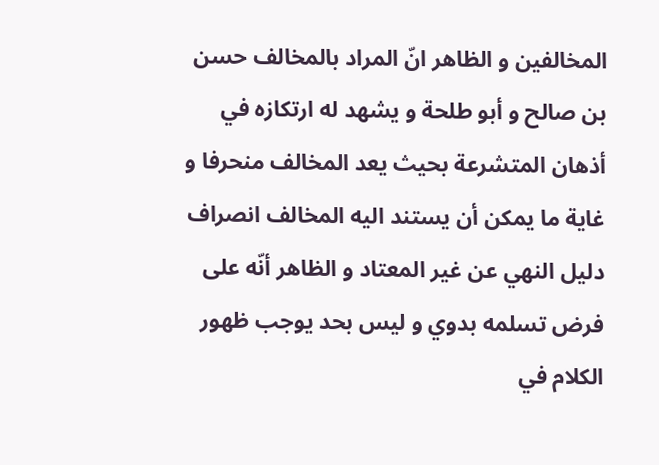المخالفين و الظاهر انّ المراد بالمخالف حسن بن صالح و أبو طلحة و يشهد له ارتكازه في أذهان المتشرعة بحيث يعد المخالف منحرفا و غاية ما يمكن أن يستند اليه المخالف انصراف دليل النهي عن غير المعتاد و الظاهر أنّه على فرض تسلمه بدوي و ليس بحد يوجب ظهور الكلام في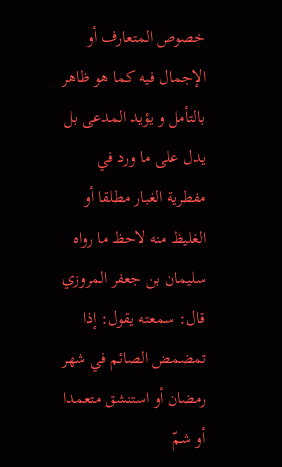خصوص المتعارف أو الإجمال فيه كما هو ظاهر بالتأمل و يؤيد المدعى بل يدل على ما ورد في مفطرية الغبار مطلقا أو الغليظ منه لاحظ ما رواه سليمان بن جعفر المروزي قال: سمعته يقول: إذا تمضمض الصائم في شهر رمضان أو استنشق متعمدا أو شمّ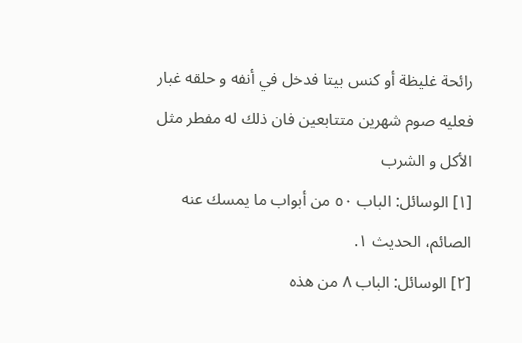رائحة غليظة أو كنس بيتا فدخل في أنفه و حلقه غبار فعليه صوم شهرين متتابعين فان ذلك له مفطر مثل الأكل و الشرب
[١] الوسائل: الباب ٥٠ من أبواب ما يمسك عنه الصائم، الحديث ١.
[٢] الوسائل: الباب ٨ من هذه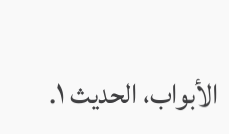الأبواب، الحديث ١.